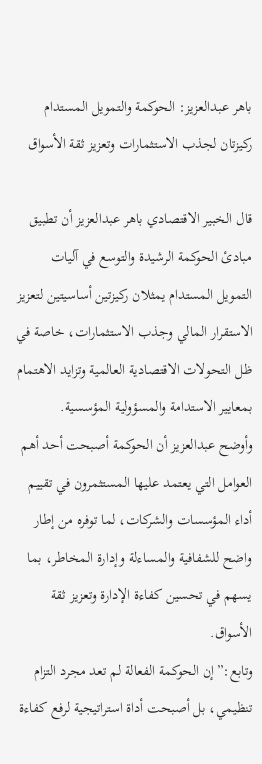باهر عبدالعزيز: الحوكمة والتمويل المستدام ركيزتان لجذب الاستثمارات وتعزيز ثقة الأسواق

قال الخبير الاقتصادي باهر عبدالعزيز أن تطبيق مبادئ الحوكمة الرشيدة والتوسع في آليات التمويل المستدام يمثلان ركيزتين أساسيتين لتعزيز الاستقرار المالي وجذب الاستثمارات، خاصة في ظل التحولات الاقتصادية العالمية وتزايد الاهتمام بمعايير الاستدامة والمسؤولية المؤسسية.
وأوضح عبدالعزيز أن الحوكمة أصبحت أحد أهم العوامل التي يعتمد عليها المستثمرون في تقييم أداء المؤسسات والشركات، لما توفره من إطار واضح للشفافية والمساءلة وإدارة المخاطر، بما يسهم في تحسين كفاءة الإدارة وتعزيز ثقة الأسواق.
وتابع:”إن الحوكمة الفعالة لم تعد مجرد التزام تنظيمي، بل أصبحت أداة استراتيجية لرفع كفاءة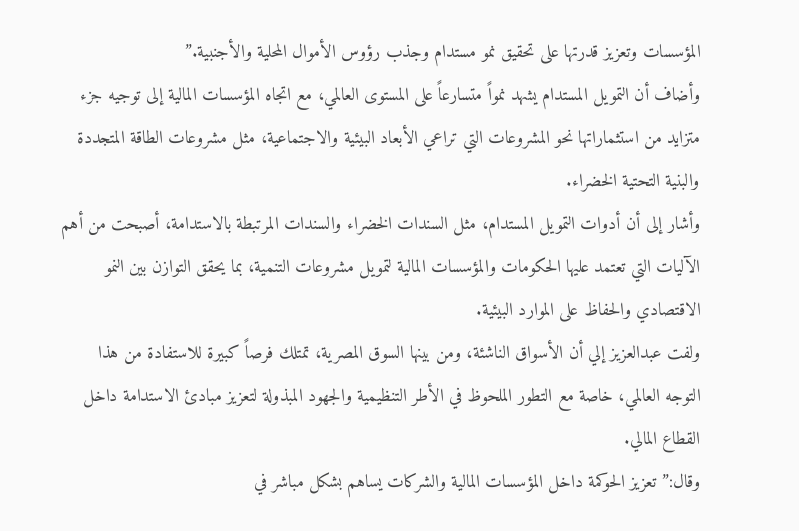المؤسسات وتعزيز قدرتها على تحقيق نمو مستدام وجذب رؤوس الأموال المحلية والأجنبية.”
وأضاف أن التمويل المستدام يشهد نمواً متسارعاً على المستوى العالمي، مع اتجاه المؤسسات المالية إلى توجيه جزء متزايد من استثماراتها نحو المشروعات التي تراعي الأبعاد البيئية والاجتماعية، مثل مشروعات الطاقة المتجددة والبنية التحتية الخضراء.
وأشار إلى أن أدوات التمويل المستدام، مثل السندات الخضراء والسندات المرتبطة بالاستدامة، أصبحت من أهم الآليات التي تعتمد عليها الحكومات والمؤسسات المالية لتمويل مشروعات التنمية، بما يحقق التوازن بين النمو الاقتصادي والحفاظ على الموارد البيئية.
ولفت عبدالعزيز إلي أن الأسواق الناشئة، ومن بينها السوق المصرية، تمتلك فرصاً كبيرة للاستفادة من هذا التوجه العالمي، خاصة مع التطور الملحوظ في الأطر التنظيمية والجهود المبذولة لتعزيز مبادئ الاستدامة داخل القطاع المالي.
وقال:”تعزيز الحوكمة داخل المؤسسات المالية والشركات يساهم بشكل مباشر في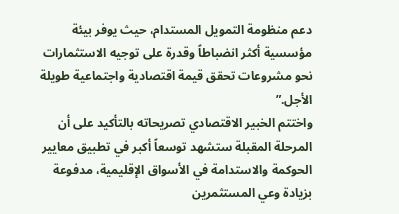دعم منظومة التمويل المستدام، حيث يوفر بيئة مؤسسية أكثر انضباطاً وقدرة على توجيه الاستثمارات نحو مشروعات تحقق قيمة اقتصادية واجتماعية طويلة الأجل.”
واختتم الخبير الاقتصادي تصريحاته بالتأكيد على أن المرحلة المقبلة ستشهد توسعاً أكبر في تطبيق معايير الحوكمة والاستدامة في الأسواق الإقليمية، مدفوعة بزيادة وعي المستثمرين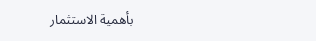بأهمية الاستثمار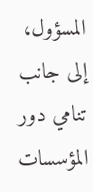المسؤول، إلى جانب تنامي دور المؤسسات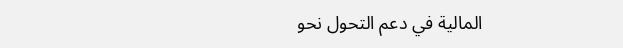المالية في دعم التحول نحو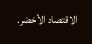الاقتصاد الأخضر.